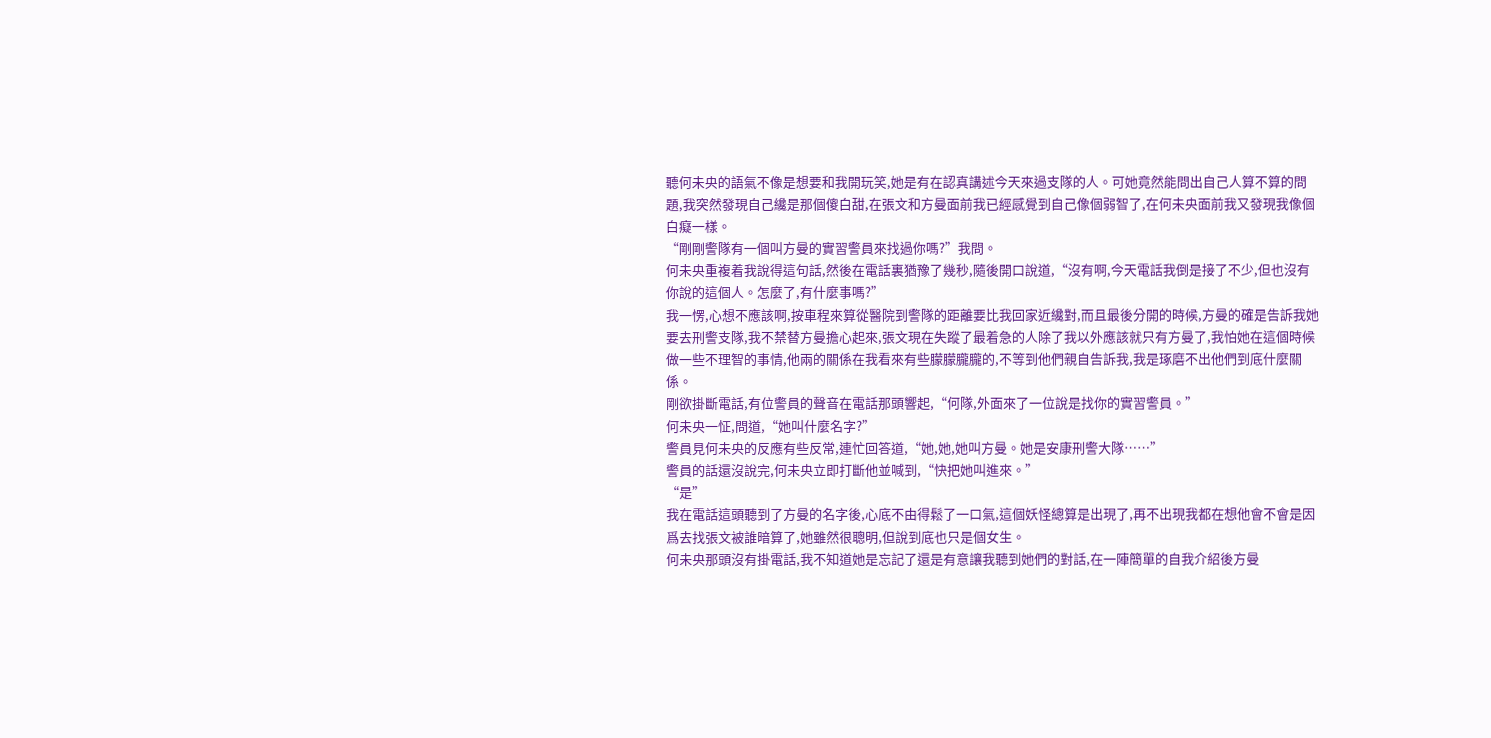聽何未央的語氣不像是想要和我開玩笑,她是有在認真講述今天來過支隊的人。可她竟然能問出自己人算不算的問題,我突然發現自己纔是那個傻白甜,在張文和方曼面前我已經感覺到自己像個弱智了,在何未央面前我又發現我像個白癡一樣。
“剛剛警隊有一個叫方曼的實習警員來找過你嗎?”我問。
何未央重複着我說得這句話,然後在電話裏猶豫了幾秒,隨後開口說道,“沒有啊,今天電話我倒是接了不少,但也沒有你說的這個人。怎麼了,有什麼事嗎?”
我一愣,心想不應該啊,按車程來算從醫院到警隊的距離要比我回家近纔對,而且最後分開的時候,方曼的確是告訴我她要去刑警支隊,我不禁替方曼擔心起來,張文現在失蹤了最着急的人除了我以外應該就只有方曼了,我怕她在這個時候做一些不理智的事情,他兩的關係在我看來有些朦朦朧朧的,不等到他們親自告訴我,我是琢磨不出他們到底什麼關係。
剛欲掛斷電話,有位警員的聲音在電話那頭響起,“何隊,外面來了一位說是找你的實習警員。”
何未央一怔,問道,“她叫什麼名字?”
警員見何未央的反應有些反常,連忙回答道,“她,她,她叫方曼。她是安康刑警大隊……”
警員的話還沒說完,何未央立即打斷他並喊到,“快把她叫進來。”
“是”
我在電話這頭聽到了方曼的名字後,心底不由得鬆了一口氣,這個妖怪總算是出現了,再不出現我都在想他會不會是因爲去找張文被誰暗算了,她雖然很聰明,但說到底也只是個女生。
何未央那頭沒有掛電話,我不知道她是忘記了還是有意讓我聽到她們的對話,在一陣簡單的自我介紹後方曼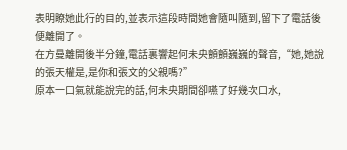表明瞭她此行的目的,並表示這段時間她會隨叫隨到,留下了電話後便離開了。
在方曼離開後半分鐘,電話裏響起何未央顫顫巍巍的聲音,“她,她說的張天權是,是你和張文的父親嗎?”
原本一口氣就能說完的話,何未央期間卻嚥了好幾次口水,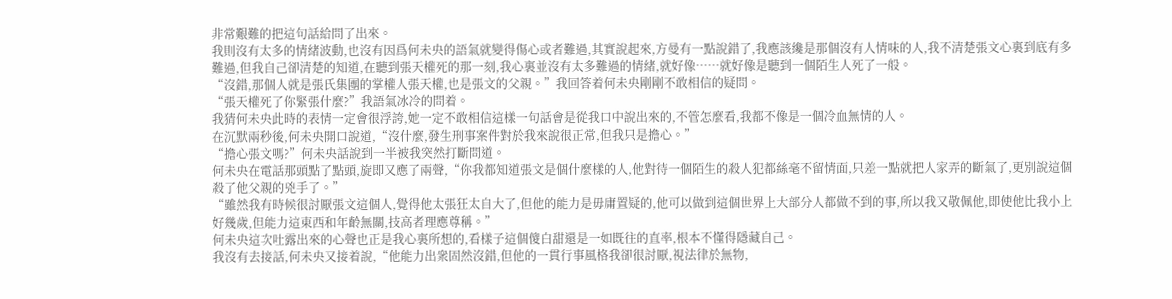非常艱難的把這句話給問了出來。
我則沒有太多的情緒波動,也沒有因爲何未央的語氣就變得傷心或者難過,其實說起來,方曼有一點說錯了,我應該纔是那個沒有人情味的人,我不清楚張文心裏到底有多難過,但我自己卻清楚的知道,在聽到張天權死的那一刻,我心裏並沒有太多難過的情緒,就好像……就好像是聽到一個陌生人死了一般。
“沒錯,那個人就是張氏集團的掌權人張天權,也是張文的父親。”我回答着何未央剛剛不敢相信的疑問。
“張天權死了你緊張什麼?”我語氣冰冷的問着。
我猜何未央此時的表情一定會很浮誇,她一定不敢相信這樣一句話會是從我口中說出來的,不管怎麼看,我都不像是一個冷血無情的人。
在沉默兩秒後,何未央開口說道,“沒什麼,發生刑事案件對於我來說很正常,但我只是擔心。”
“擔心張文嗎?”何未央話說到一半被我突然打斷問道。
何未央在電話那頭點了點頭,旋即又應了兩聲,“你我都知道張文是個什麼樣的人,他對待一個陌生的殺人犯都絲毫不留情面,只差一點就把人家弄的斷氣了,更別說這個殺了他父親的兇手了。”
“雖然我有時候很討厭張文這個人,覺得他太張狂太自大了,但他的能力是毋庸置疑的,他可以做到這個世界上大部分人都做不到的事,所以我又敬佩他,即使他比我小上好幾歲,但能力這東西和年齡無關,技高者理應尊稱。”
何未央這次吐露出來的心聲也正是我心裏所想的,看樣子這個傻白甜還是一如既往的直率,根本不懂得隱藏自己。
我沒有去接話,何未央又接着說,“他能力出衆固然沒錯,但他的一貫行事風格我卻很討厭,視法律於無物,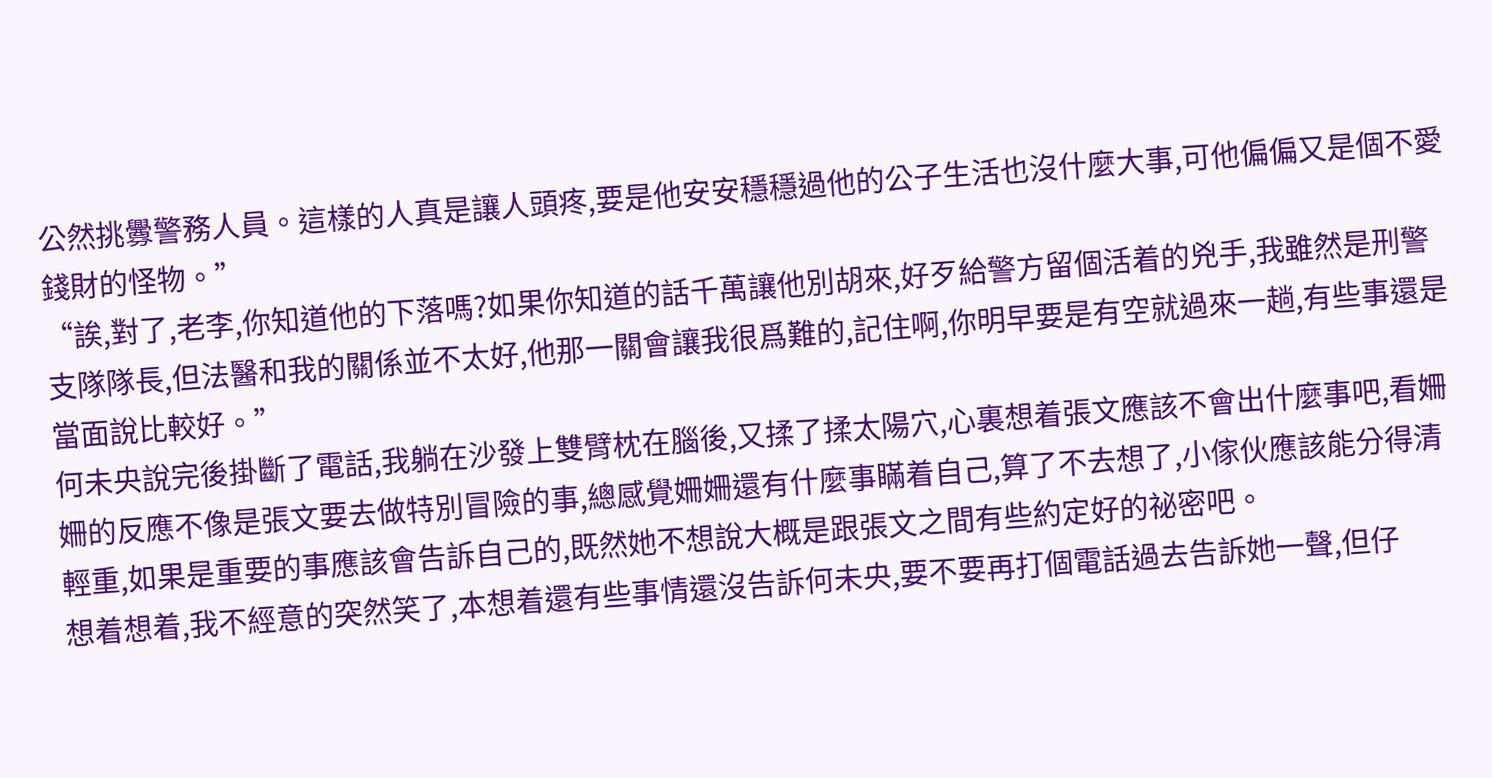公然挑釁警務人員。這樣的人真是讓人頭疼,要是他安安穩穩過他的公子生活也沒什麼大事,可他偏偏又是個不愛錢財的怪物。”
“誒,對了,老李,你知道他的下落嗎?如果你知道的話千萬讓他別胡來,好歹給警方留個活着的兇手,我雖然是刑警支隊隊長,但法醫和我的關係並不太好,他那一關會讓我很爲難的,記住啊,你明早要是有空就過來一趟,有些事還是當面說比較好。”
何未央說完後掛斷了電話,我躺在沙發上雙臂枕在腦後,又揉了揉太陽穴,心裏想着張文應該不會出什麼事吧,看姍姍的反應不像是張文要去做特別冒險的事,總感覺姍姍還有什麼事瞞着自己,算了不去想了,小傢伙應該能分得清輕重,如果是重要的事應該會告訴自己的,既然她不想說大概是跟張文之間有些約定好的祕密吧。
想着想着,我不經意的突然笑了,本想着還有些事情還沒告訴何未央,要不要再打個電話過去告訴她一聲,但仔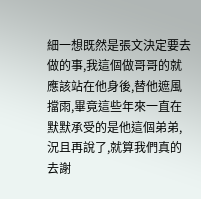細一想既然是張文決定要去做的事,我這個做哥哥的就應該站在他身後,替他遮風擋雨,畢竟這些年來一直在默默承受的是他這個弟弟,況且再說了,就算我們真的去謝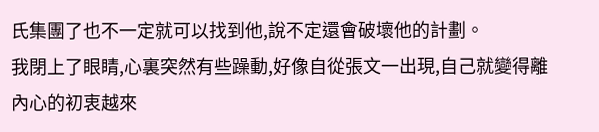氏集團了也不一定就可以找到他,說不定還會破壞他的計劃。
我閉上了眼睛,心裏突然有些躁動,好像自從張文一出現,自己就變得離內心的初衷越來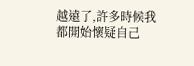越遠了,許多時候我都開始懷疑自己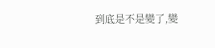到底是不是變了,變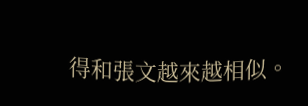得和張文越來越相似。